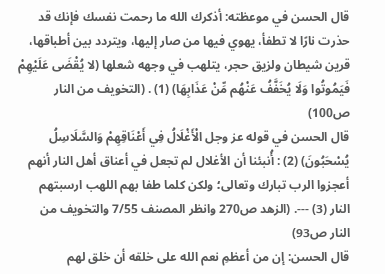قال الحسن في موعظته: أذكرك الله ما رحمت نفسك فإنك قد حذرت نارًا لا تطفأ، يهوي فيها من صار إليها، ويتردد بين أطباقها، قرين شيطان ولزيق حجر، يتلهب في وجهه شعلها (لا يُقْضَى عَلَيْهِمْ فَيَمُوتُوا وَلَا يُخَفَّفُ عَنْهُم مِّنْ عَذَابِهَا) (1) . (التخويف من النار ص100)
قال الحسن في قوله عز وجل الْأَغْلَالُ فِي أَعْنَاقِهِمْ وَالسَّلَاسِلُ يُسْحَبُونَ) (2) : أُنبئنا أن الأغلال لم تجعل في أعناق أهل النار أنهم أعجزوا الرب تبارك وتعالى؛ ولكن كلما طفا بهم اللهب ارسبتهم النار (3) ---. (الزهد ص270 وانظر المصنف 7/55 والتخويف من النار ص93)
قال الحسن: إن من أعظمِ نعم الله على خلقه أن خلق لهم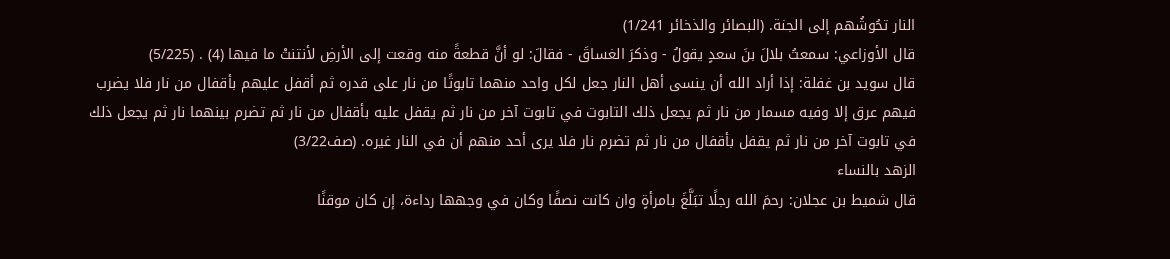النار تحُوشُهم إلى الجنة. (البصائر والذخائر 1/241)
قال الأوزاعي: سمعتُ بلالَ بنَ سعدٍ يقولُ - وذكرَ الغساقَ - فقالَ: لو أنَّ قطعةً منه وقعت إلى الأرضِ لأنتنتْ ما فيها (4) . (5/225)
قال سويد بن غفلة: إذا أراد الله أن ينسى أهل النار جعل لكل واحد منهما تابوتًا من نار على قدره ثم أقفل عليهم بأقفال من نار فلا يضرب فيهم عرق إلا وفيه مسمار من نار ثم يجعل ذلك التابوت في تابوت آخر من نار ثم يقفل عليه بأقفال من نار ثم تضرم بينهما نار ثم يجعل ذلك في تابوت آخر من نار ثم يقفل بأقفال من نار ثم تضرم نار فلا يرى أحد منهم أن في النار غيره. (صف3/22)
الزهد بالنساء
قال شميط بن عجلان: رحمَ الله رجلًا تبَلَّغَ بامرأةٍ وان كانت نصفًا وكان في وجهها رداءة، إن كان موقنًا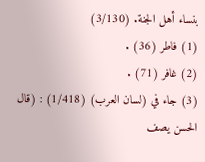بنساء أهل الجنة. (3/130)
(1) فاطر (36) .
(2) غافر (71) .
(3) جاء في (لسان العرب) (1/418) : (قال الحسن يصف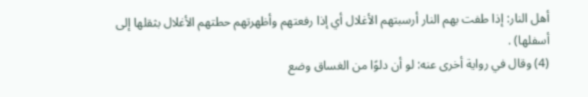أهل النار: إذا طفت بهم النار أرسبتهم الأغلال أي إذا رفعتهم وأظهرتهم حطتهم الأغلال بثقلها إلى أسفلها) .
(4) وقال في رواية أخرى عنه: لو أن دلوًا من الغساق وضع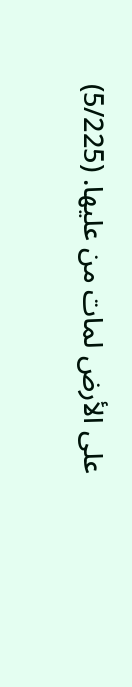على الأرض لمات من عليها. (5/225)